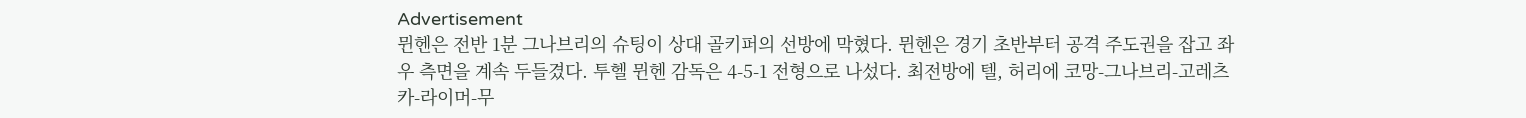Advertisement
뮌헨은 전반 1분 그나브리의 슈팅이 상대 골키퍼의 선방에 막혔다. 뮌헨은 경기 초반부터 공격 주도권을 잡고 좌우 측면을 계속 두들겼다. 투헬 뮌헨 감독은 4-5-1 전형으로 나섰다. 최전방에 텔, 허리에 코망-그나브리-고레츠카-라이머-무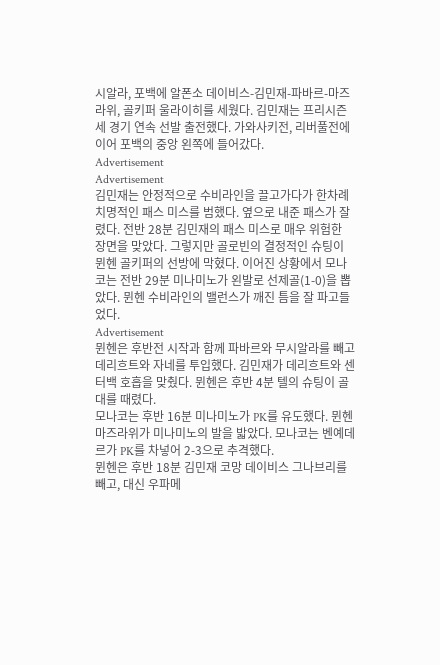시알라, 포백에 알폰소 데이비스-김민재-파바르-마즈라위, 골키퍼 울라이히를 세웠다. 김민재는 프리시즌 세 경기 연속 선발 출전했다. 가와사키전, 리버풀전에 이어 포백의 중앙 왼쪽에 들어갔다.
Advertisement
Advertisement
김민재는 안정적으로 수비라인을 끌고가다가 한차례 치명적인 패스 미스를 범했다. 옆으로 내준 패스가 잘렸다. 전반 28분 김민재의 패스 미스로 매우 위험한 장면을 맞았다. 그렇지만 골로빈의 결정적인 슈팅이 뮌헨 골키퍼의 선방에 막혔다. 이어진 상황에서 모나코는 전반 29분 미나미노가 왼발로 선제골(1-0)을 뽑았다. 뮌헨 수비라인의 밸런스가 깨진 틈을 잘 파고들었다.
Advertisement
뮌헨은 후반전 시작과 함께 파바르와 무시알라를 빼고 데리흐트와 자네를 투입했다. 김민재가 데리흐트와 센터백 호흡을 맞췄다. 뮌헨은 후반 4분 텔의 슈팅이 골대를 때렸다.
모나코는 후반 16분 미나미노가 PK를 유도했다. 뮌헨 마즈라위가 미나미노의 발을 밟았다. 모나코는 벤예데르가 PK를 차넣어 2-3으로 추격했다.
뮌헨은 후반 18분 김민재 코망 데이비스 그나브리를 빼고, 대신 우파메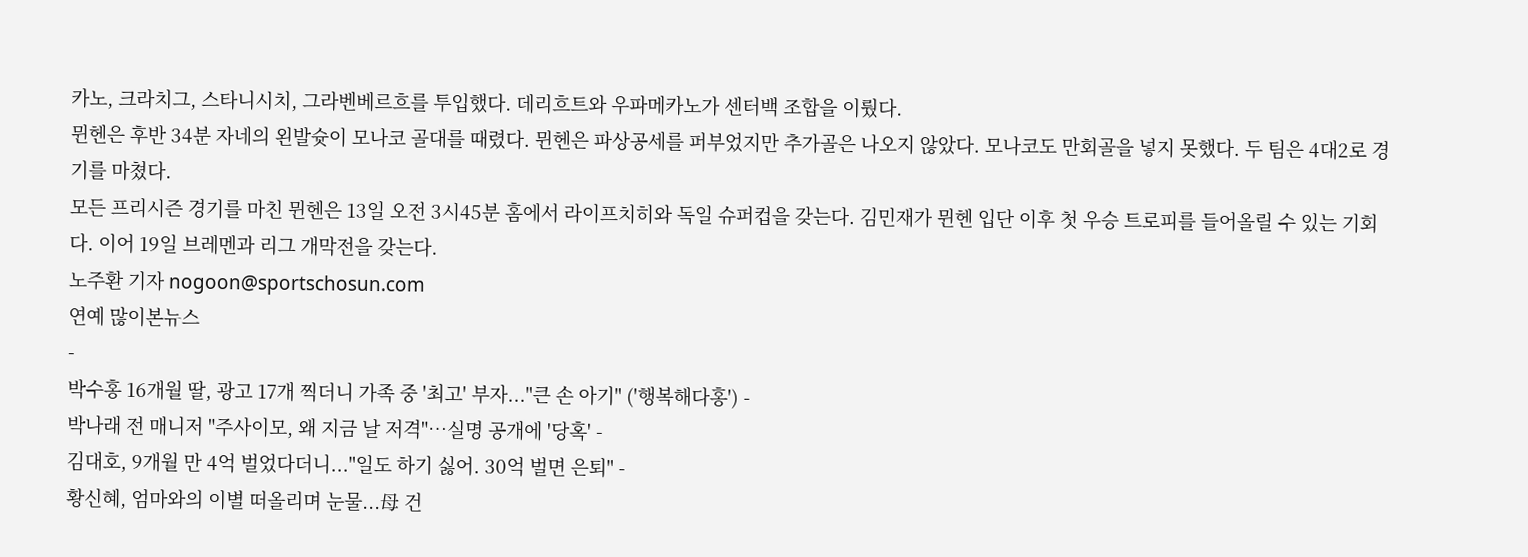카노, 크라치그, 스타니시치, 그라벤베르흐를 투입했다. 데리흐트와 우파메카노가 센터백 조합을 이뤘다.
뮌헨은 후반 34분 자네의 왼발슛이 모나코 골대를 때렸다. 뮌헨은 파상공세를 퍼부었지만 추가골은 나오지 않았다. 모나코도 만회골을 넣지 못했다. 두 팀은 4대2로 경기를 마쳤다.
모든 프리시즌 경기를 마친 뮌헨은 13일 오전 3시45분 홈에서 라이프치히와 독일 슈퍼컵을 갖는다. 김민재가 뮌헨 입단 이후 첫 우승 트로피를 들어올릴 수 있는 기회다. 이어 19일 브레멘과 리그 개막전을 갖는다.
노주환 기자 nogoon@sportschosun.com
연예 많이본뉴스
-
박수홍 16개월 딸, 광고 17개 찍더니 가족 중 '최고' 부자..."큰 손 아기" ('행복해다홍') -
박나래 전 매니저 "주사이모, 왜 지금 날 저격"…실명 공개에 '당혹' -
김대호, 9개월 만 4억 벌었다더니..."일도 하기 싫어. 30억 벌면 은퇴" -
황신혜, 엄마와의 이별 떠올리며 눈물...母 건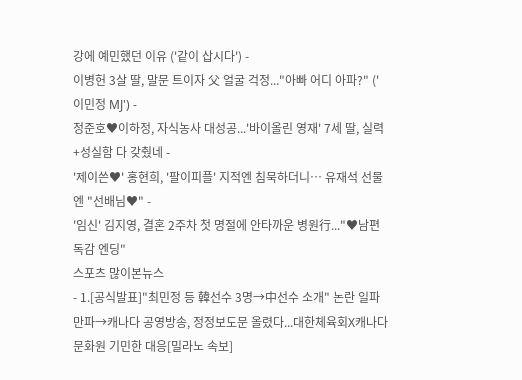강에 예민했던 이유 ('같이 삽시다') -
이병헌 3살 딸, 말문 트이자 父 얼굴 걱정..."아빠 어디 아파?" ('이민정 MJ') -
정준호♥이하정, 자식농사 대성공...'바이올린 영재' 7세 딸, 실력+성실함 다 갖췄네 -
'제이쓴♥' 홍현희, '팔이피플' 지적엔 침묵하더니… 유재석 선물엔 "선배님♥" -
'임신' 김지영, 결혼 2주차 첫 명절에 안타까운 병원行..."♥남편 독감 엔딩"
스포츠 많이본뉴스
- 1.[공식발표]"최민정 등 韓선수 3명→中선수 소개" 논란 일파만파→캐나다 공영방송, 정정보도문 올렸다...대한체육회X캐나다문화원 기민한 대응[밀라노 속보]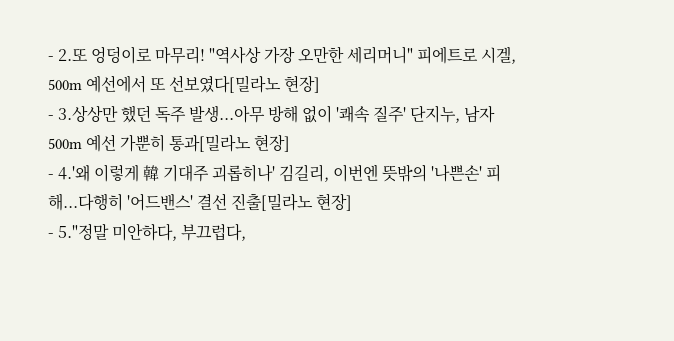- 2.또 엉덩이로 마무리! "역사상 가장 오만한 세리머니" 피에트로 시겔, 500m 예선에서 또 선보였다[밀라노 현장]
- 3.상상만 했던 독주 발생...아무 방해 없이 '쾌속 질주' 단지누, 남자 500m 예선 가뿐히 통과[밀라노 현장]
- 4.'왜 이렇게 韓 기대주 괴롭히나' 김길리, 이번엔 뜻밖의 '나쁜손' 피해...다행히 '어드밴스' 결선 진출[밀라노 현장]
- 5."정말 미안하다, 부끄럽다,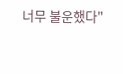너무 불운했다"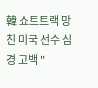韓 쇼트트랙 망친 미국 선수 심경 고백 "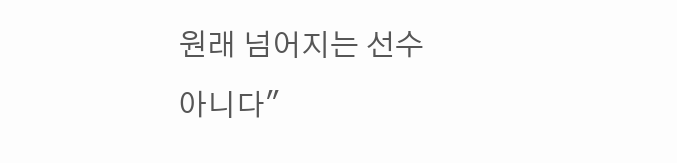원래 넘어지는 선수 아니다"